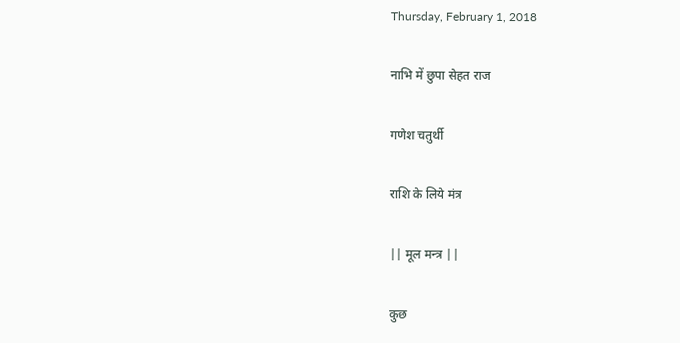Thursday, February 1, 2018

नाभि में छुपा सेहत राज

गणेश चतुर्थी

राशि के लिये मंत्र

|| मूल मन्त्र ||

कुछ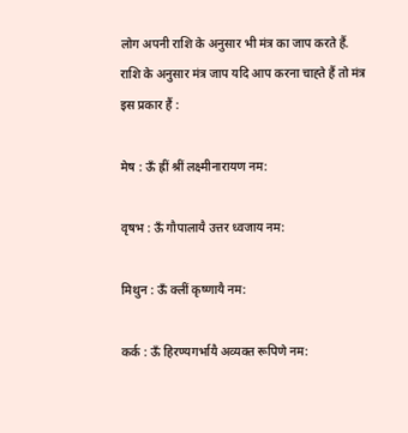लोग अपनी राशि के अनुसार भी मंत्र का जाप करते हैं. राशि के अनुसार मंत्र जाप यदि आप करना चाह्ते हैं तो मंत्र इस प्रकार हैं :

मेष : ऊँ ह्रीं श्रीं लक्ष्मीनारायण नम:

वृषभ : ऊँ गौपालायै उत्तर ध्वजाय नम:

मिथुन : ऊँ क्लीं कृष्णायै नम:

कर्क : ऊँ हिरण्यगर्भायै अव्यक्त रूपिणे नम: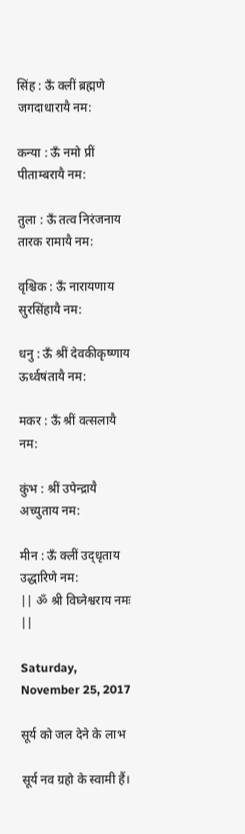सिंह : ऊँ क्लीं ब्रह्मणे जगदाधारायै नम:

कन्या : ऊँ नमो प्रीं पीताम्बरायै नम:

तुला : ऊँ तत्व निरंजनाय तारक रामायै नम:

वृश्चिक : ऊँ नारायणाय सुरसिंहायै नम:

धनु : ऊँ श्रीं देवकीकृष्णाय ऊर्ध्वषंतायै नम:

मकर : ऊँ श्रीं वत्सलायै नम:

कुंभ : श्रीं उपेन्द्रायै अच्युताय नम:

मीन : ऊँ क्लीं उद्‍धृताय उद्धारिणे नम:
|| ॐ श्री विघ्नेश्वराय नमः ||

Saturday, November 25, 2017

सूर्य को जल देने के लाभ

सूर्य नव ग्रहो के स्वामी हैं।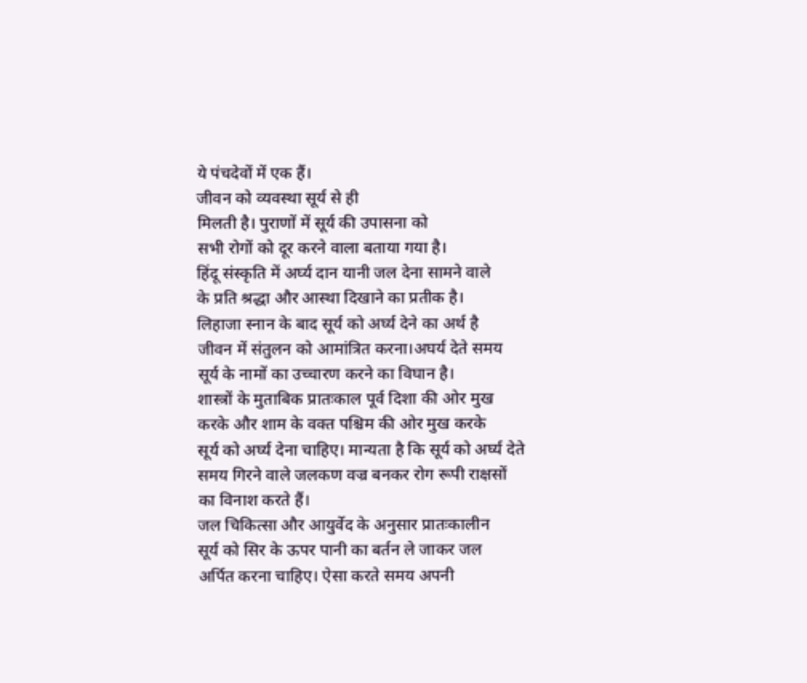ये पंचदेवों में एक हैं।
जीवन को व्यवस्था सूर्य से ही
मिलती है। पुराणों में सूर्य की उपासना को
सभी रोगों को दूर करने वाला बताया गया है।
हिंदू संस्कृति में अर्घ्य दान यानी जल देना सामने वाले
के प्रति श्रद्धा और आस्था दिखाने का प्रतीक है।
लिहाजा स्नान के बाद सूर्य को अर्घ्य देने का अर्थ है
जीवन में संतुलन को आमांत्रित करना।अघर्य देते समय
सूर्य के नामों का उच्चारण करने का विघान है।
शास्त्रों के मुताबिक प्रातःकाल पूर्व दिशा की ओर मुख
करके और शाम के वक्त पश्चिम की ओर मुख करके
सूर्य को अर्घ्य देना चाहिए। मान्यता है कि सूर्य को अर्घ्य देते
समय गिरने वाले जलकण वज्र बनकर रोग रूपी राक्षसों
का विनाश करते हैं।
जल चिकित्सा और आयुर्वेद के अनुसार प्रातःकालीन
सूर्य को सिर के ऊपर पानी का बर्तन ले जाकर जल
अर्पित करना चाहिए। ऐसा करते समय अपनी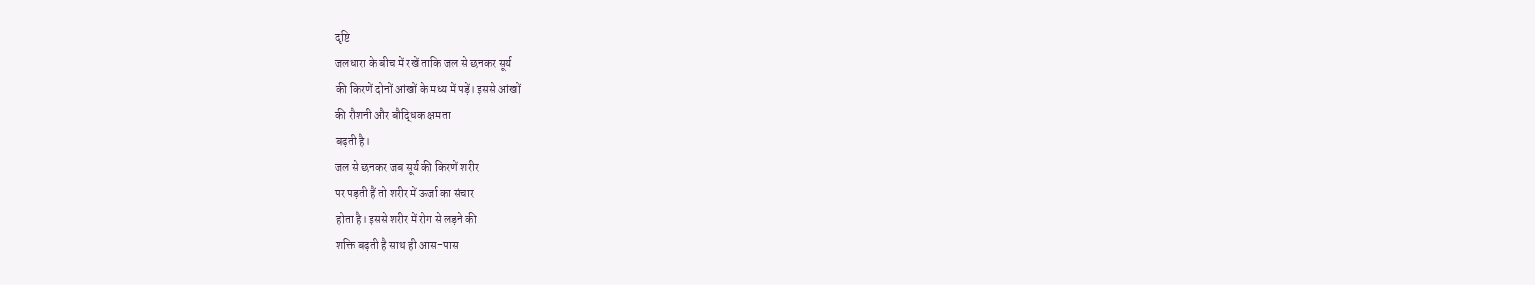दृष्टि
जलधारा के बीच में रखें ताकि जल से छनकर सूर्य
की किरणें दोनों आंखों के मध्य में पड़ें। इससे आंखों
की रौशनी और बौद्धिक क्षमता
बढ़ती है।
जल से छनकर जब सूर्य की किरणें शरीर
पर पड़ती हैं तो शरीर में ऊर्जा का संचार
होता है। इससे शरीर में रोग से लड़ने की
शक्ति बढ़ती है साथ ही आस-पास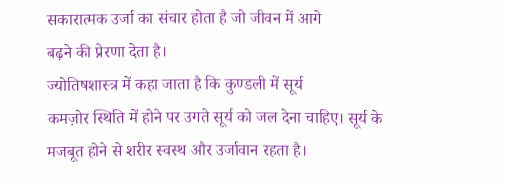सकारात्मक उर्जा का संचार होता है जो जीवन में आगे
बढ़ने की प्रेरणा देता है।
ज्योतिषशास्त्र में कहा जाता है कि कुण्डली में सूर्य
कमज़ोर स्थिति में होने पर उगते सूर्य को जल देना चाहिए। सूर्य के
मजबूत होने से शरीर स्वस्थ और उर्जावान रहता है।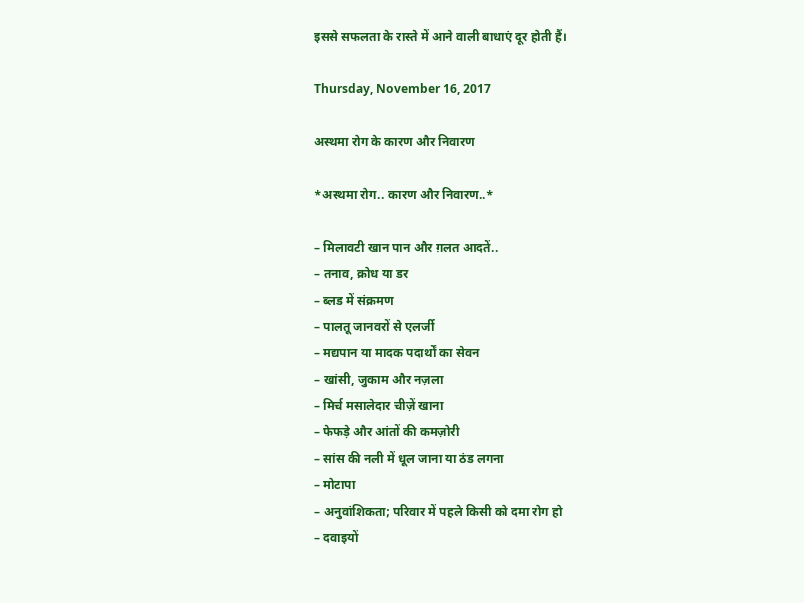इससे सफलता के रास्ते में आने वाली बाधाएं दूर होती हैं।

Thursday, November 16, 2017

अस्थमा रोग के कारण और निवारण

*अस्थमा रोग.. कारण और निवारण..*

– मिलावटी खान पान और ग़लत आदतें..
– तनाव, क्रोध या डर
– ब्लड में संक्रमण
– पालतू जानवरों से एलर्जी
– मद्यपान या मादक पदार्थों का सेवन
– खांसी, जुकाम और नज़ला
– मिर्च मसालेदार चीज़ें खाना
– फेफड़े और आंतों की कमज़ोरी
– सांस की नली में धूल जाना या ठंड लगना
– मोटापा
– अनुवांशिकता; परिवार में पहले किसी को दमा रोग हो
– दवाइयों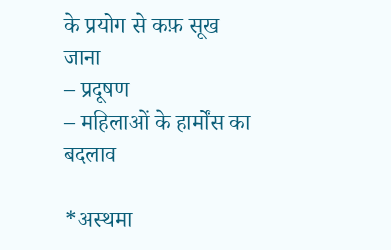के प्रयोग से कफ़ सूख जाना
– प्रदूषण
– महिलाओं के हार्मोंस का बदलाव

*अस्थमा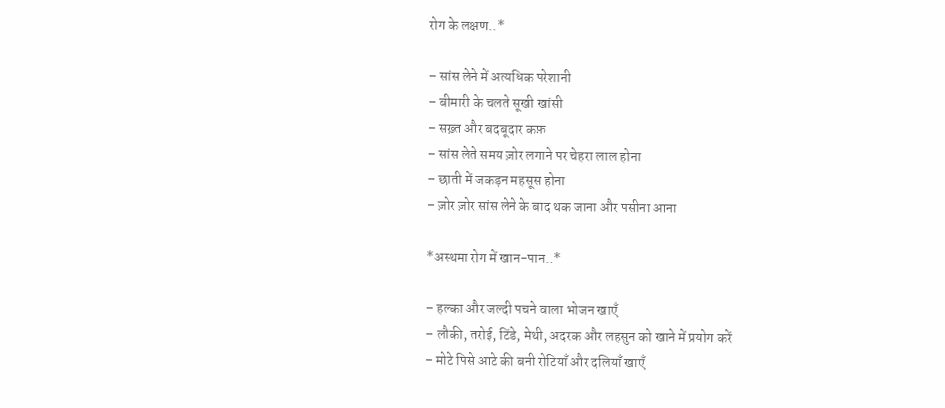रोग के लक्षण..*

– सांस लेने में अत्यधिक परेशानी
– बीमारी के चलते सूखी खांसी
– सख़्त और बदबूदार कफ़
– सांस लेते समय ज़ोर लगाने पर चेहरा लाल होना
– छाती में जकड़न महसूस होना
– ज़ोर ज़ोर सांस लेने के बाद थक जाना और पसीना आना

*अस्थमा रोग में खान-पान..*

– हल्का और जल्दी पचने वाला भोजन खाएँ
– लौकी, तरोई, टिंडे, मेथी, अदरक और लहसुन को खाने में प्रयोग करें
– मोटे पिसे आटे की बनी रोटियाँ और दलियाँ खाएँ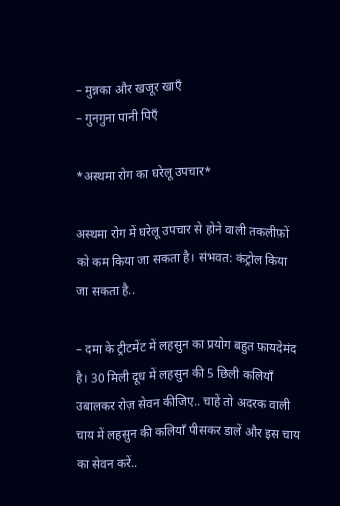– मुन्नका और खजूर खाएँ
– गुनगुना पानी पिएँ

*अस्थमा रोग का घरेलू उपचार*

अस्थमा रोग में घरेलू उपचार से होने वाली तकलीफ़ों को कम किया जा सकता है। संभवत: कंट्रोल किया जा सकता है..

– दमा के ट्रीटमेंट में लहसुन का प्रयोग बहुत फ़ायदेमंद है। 30 मिली दूध में लहसुन की 5 छिली कलियाँ उबालकर रोज़ सेवन कीजिए.. चाहें तो अदरक वाली चाय में लहसुन की कलियाँ पीसकर डालें और इस चाय का सेवन करें..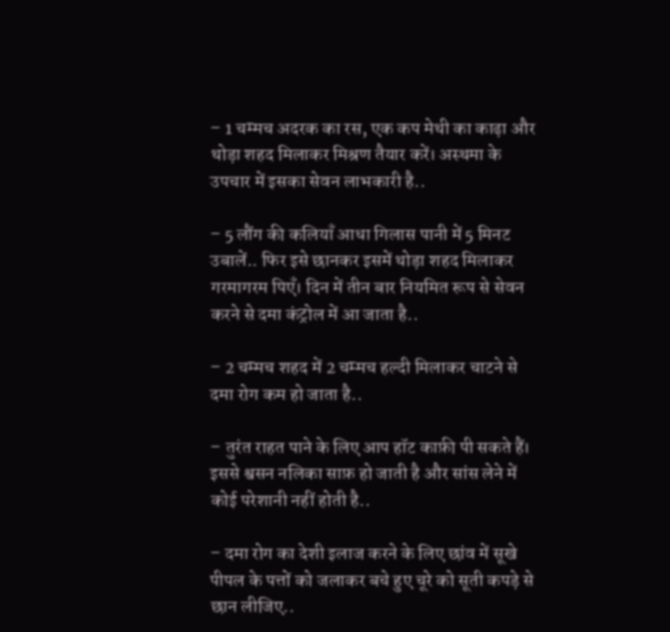– 1 चम्मच अदरक का रस, एक कप मेथी का काढ़ा और थोड़ा शहद मिलाकर मिश्रण तैयार करें। अस्थमा के उपचार में इसका सेवन लाभकारी है..

– 5 लौंग की कलियाँ आधा गिलास पानी में 5 मिनट उबालें.. फिर इसे छानकर इसमें थोड़ा शहद मिलाकर गरमागरम पिएँ। दिन में तीन बार नियमित रूप से सेवन करने से दमा कंट्रोल में आ जाता है..

– 2 चम्मच शहद में 2 चम्मच हल्दी मिलाकर चाटने से दमा रोग कम हो जाता है..

– तुरंत राहत पाने के लिए आप हॉट काफ़ी पी सकते हैं। इससे श्वसन नलिका साफ़ हो जाती है और सांस लेने में कोई परेशानी नहीं होती है..

– दमा रोग का देशी इलाज करने के लिए छांव में सूखे पीपल के पत्तों को जलाकर बचे हुए चूरे को सूती कपड़े से छान लीजिए..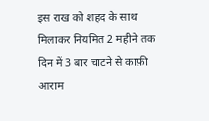इस राख को शहद के साथ मिलाकर नियमित 2 महीने तक दिन में 3 बार चाटने से काफ़ी आराम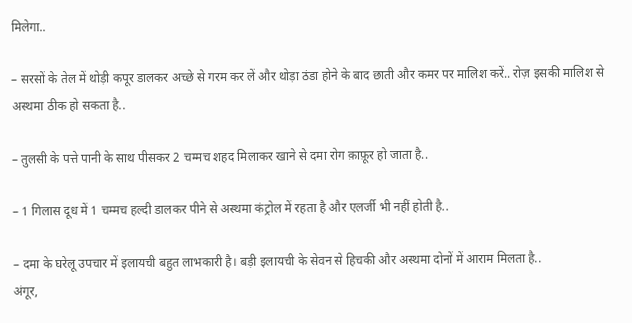मिलेगा..

– सरसों के तेल में थोड़ी कपूर डालकर अच्छे से गरम कर लें और थोड़ा ठंडा होने के बाद छाती और कमर पर मालिश करें.. रोज़ इसकी मालिश से अस्थमा ठीक हो सकता है..

– तुलसी के पत्ते पानी के साथ पीसकर 2 चम्मच शहद मिलाकर खाने से दमा रोग क़ाफ़ूर हो जाता है..

– 1 गिलास दूध में 1 चम्मच हल्दी डालकर पीने से अस्थमा कंट्रोल में रहता है और एलर्जी भी नहीं होती है..

– दमा के घरेलू उपचार में इलायची बहुत लाभकारी है। बड़ी इलायची के सेवन से हिचकी और अस्थमा दोनों में आराम मिलता है..
अंगूर,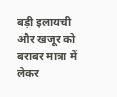बड़ी इलायची और खजूर को बराबर मात्रा में लेकर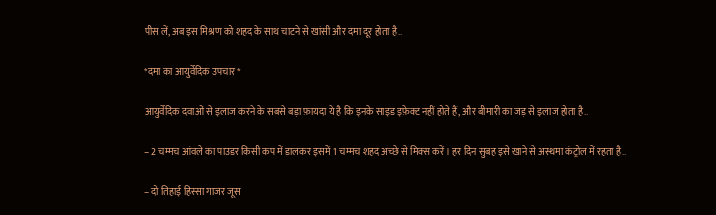पीस लें, अब इस मिश्रण को शहद के साथ चाटने से खांसी और दमा दूर होता है..

*दमा का आयुर्वेदिक उपचार*

आयुर्वेदिक दवाओं से इलाज करने के सबसे बड़ा फ़ायदा ये है कि इनके साइड इफ़ेक्ट नहीं होते हैं, और बीमारी का जड़ से इलाज होता है..

– 2 चम्मच आंवले का पाउडर किसी कप में डालकर इसमें 1 चम्मच शहद अच्छे से मिक्स करें। हर दिन सुबह इसे खाने से अस्थमा कंट्रोल में रहता है..

– दो तिहाई हिस्सा गाजर जूस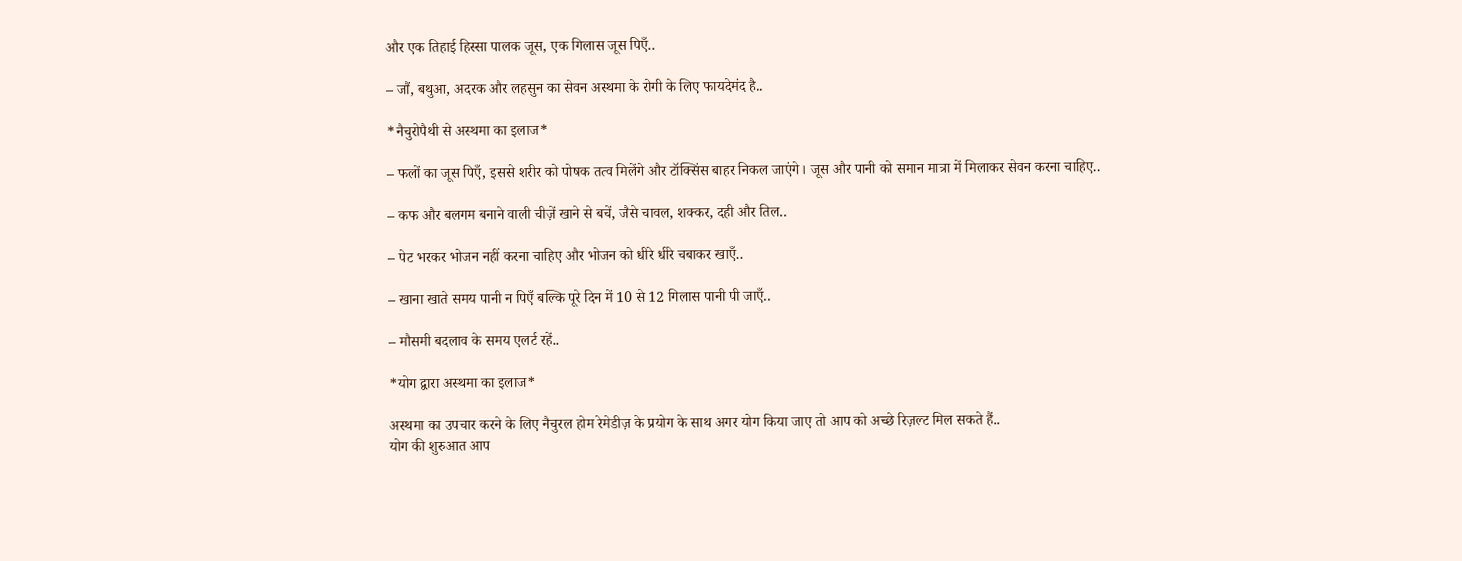और एक तिहाई हिस्सा पालक जूस, एक गिलास जूस पिएँ..

– जौं, बथुआ, अदरक और लहसुन का सेवन अस्थमा के रोगी के लिए फायदेमंद है..

*नैचुरोपैथी से अस्थमा का इलाज*

– फलों का जूस पिएँ, इससे शरीर को पोषक तत्व मिलेंगे और टॉक्सिंस बाहर निकल जाएंगे। जूस और पानी को समान मात्रा में मिलाकर सेवन करना चाहिए..

– कफ और बलगम बनाने वाली चीज़ें खाने से बचें, जैसे चावल, शक्कर, दही और तिल..

– पेट भरकर भोजन नहीं करना चाहिए और भोजन को धीरे धीरे चबाकर खाएँ..

– खाना खाते समय पानी न पिएँ बल्कि पूरे दिन में 10 से 12 गिलास पानी पी जाएँ..

– मौसमी बदलाव के समय एलर्ट रहें..

*योग द्वारा अस्थमा का इलाज*

अस्थमा का उपचार करने के लिए नैचुरल होम रेमेडीज़ के प्रयोग के साथ अगर योग किया जाए तो आप को अच्छे रिज़ल्ट मिल सकते हैं..
योग की शुरुआत आप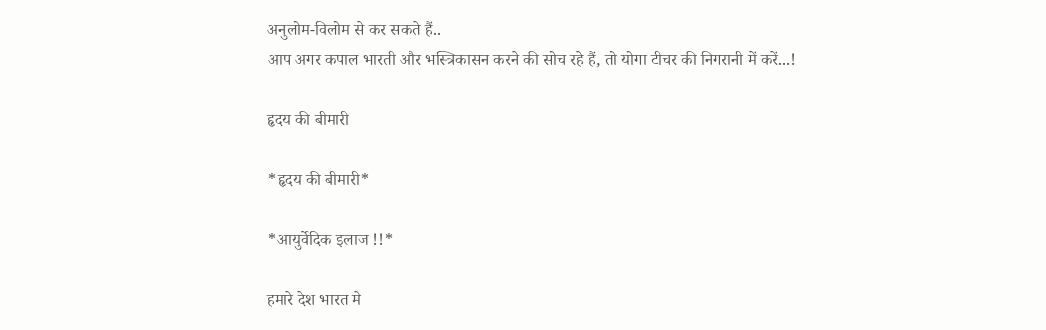अनुलोम-विलोम से कर सकते हैं..
आप अगर कपाल भारती और भस्त्रिकासन करने की सोच रहे हैं, तो योगा टीचर की निगरानी में करें...!

हृदय की बीमारी

*हृदय की बीमारी*

*आयुर्वेदिक इलाज !!*

हमारे देश भारत मे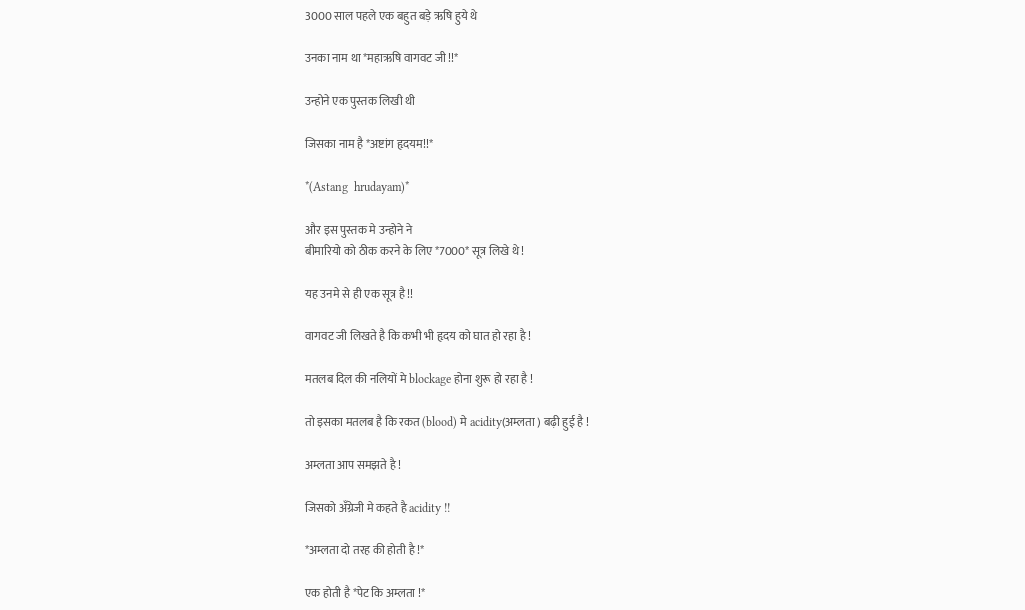3000 साल पहले एक बहुत बड़े ऋषि हुये थे

उनका नाम था *महाऋषि वागवट जी !!*

उन्होने एक पुस्तक लिखी थी

जिसका नाम है *अष्टांग हृदयम!!*

*(Astang  hrudayam)*

और इस पुस्तक मे उन्होने ने
बीमारियो को ठीक करने के लिए *7000* सूत्र लिखे थे !

यह उनमे से ही एक सूत्र है !!

वागवट जी लिखते है कि कभी भी हृदय को घात हो रहा है !

मतलब दिल की नलियों मे blockage होना शुरू हो रहा है !

तो इसका मतलब है कि रकत (blood) मे acidity(अम्लता ) बढ़ी हुई है !

अम्लता आप समझते है !

जिसको अँग्रेजी मे कहते है acidity !!

*अम्लता दो तरह की होती है !*

एक होती है *पेट कि अम्लता !*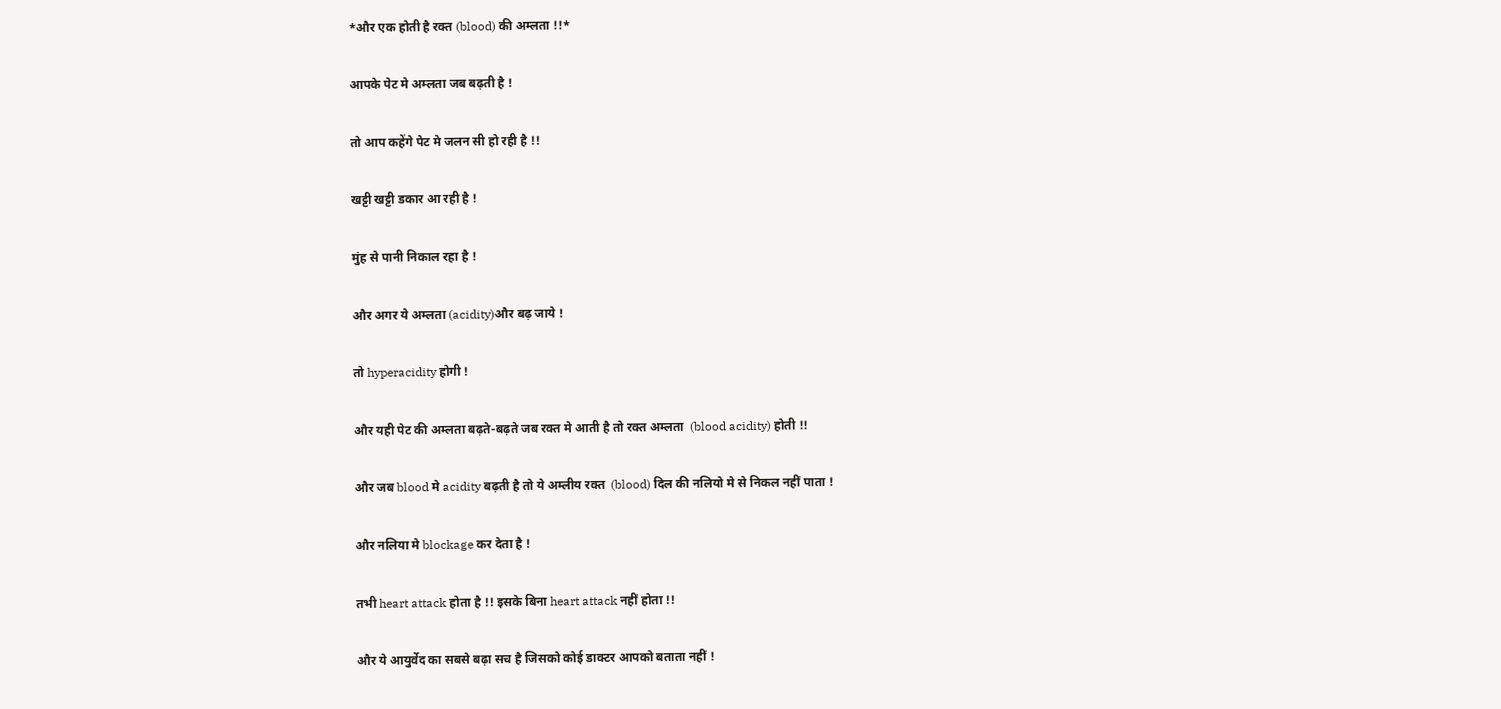*और एक होती है रक्त (blood) की अम्लता !!*

आपके पेट मे अम्लता जब बढ़ती है !

तो आप कहेंगे पेट मे जलन सी हो रही है !!

खट्टी खट्टी डकार आ रही है !

मुंह से पानी निकाल रहा है !

और अगर ये अम्लता (acidity)और बढ़ जाये !

तो hyperacidity होगी !

और यही पेट की अम्लता बढ़ते-बढ़ते जब रक्त मे आती है तो रक्त अम्लता  (blood acidity) होती !!

और जब blood मे acidity बढ़ती है तो ये अम्लीय रक्त  (blood) दिल की नलियो मे से निकल नहीं पाता !

और नलिया मे blockage कर देता है !

तभी heart attack होता है !! इसके बिना heart attack नहीं होता !!

और ये आयुर्वेद का सबसे बढ़ा सच है जिसको कोई डाक्टर आपको बताता नहीं !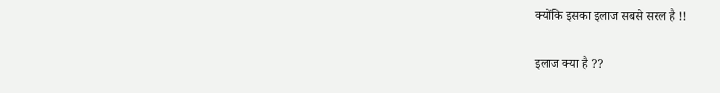क्योंकि इसका इलाज सबसे सरल है !!

इलाज क्या है ??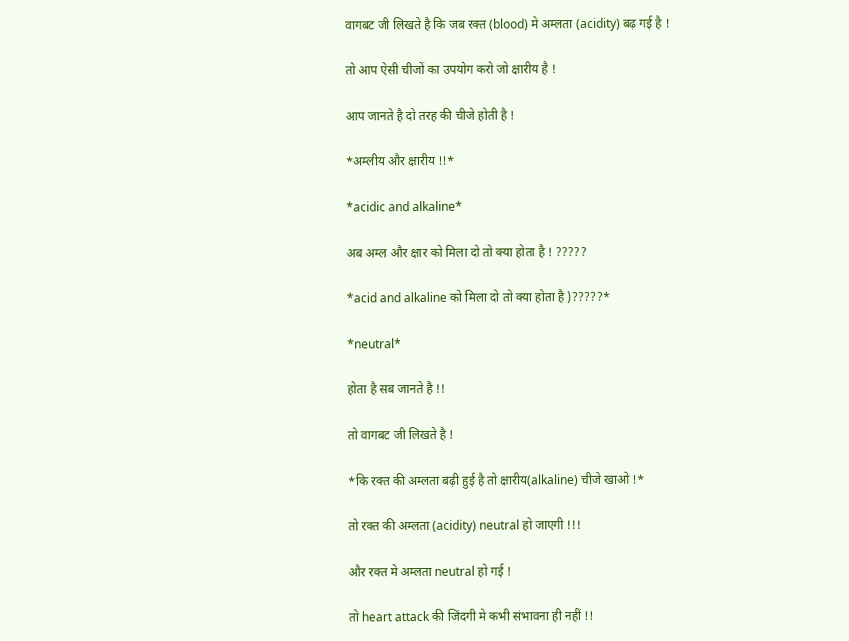वागबट जी लिखते है कि जब रक्त (blood) मे अम्लता (acidity) बढ़ गई है !

तो आप ऐसी चीजों का उपयोग करो जो क्षारीय है !

आप जानते है दो तरह की चीजे होती है !

*अम्लीय और क्षारीय !!*

*acidic and alkaline*

अब अम्ल और क्षार को मिला दो तो क्या होता है ! ?????

*acid and alkaline को मिला दो तो क्या होता है )?????*

*neutral*

होता है सब जानते है !!

तो वागबट जी लिखते है !

*कि रक्त की अम्लता बढ़ी हुई है तो क्षारीय(alkaline) चीजे खाओ !*

तो रक्त की अम्लता (acidity) neutral हो जाएगी !!!

और रक्त मे अम्लता neutral हो गई !

तो heart attack की जिंदगी मे कभी संभावना ही नहीं !!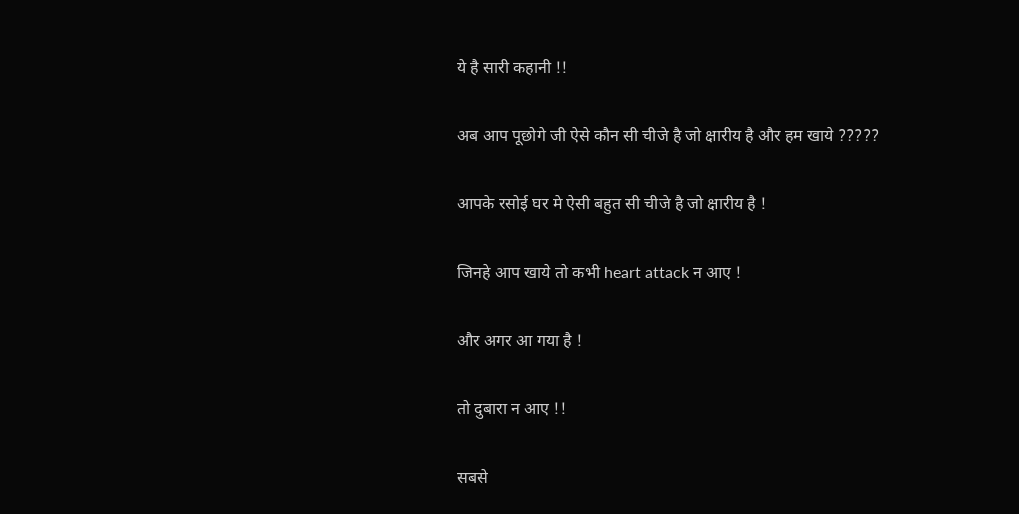ये है सारी कहानी !!

अब आप पूछोगे जी ऐसे कौन सी चीजे है जो क्षारीय है और हम खाये ?????

आपके रसोई घर मे ऐसी बहुत सी चीजे है जो क्षारीय है !

जिनहे आप खाये तो कभी heart attack न आए !

और अगर आ गया है !

तो दुबारा न आए !!

सबसे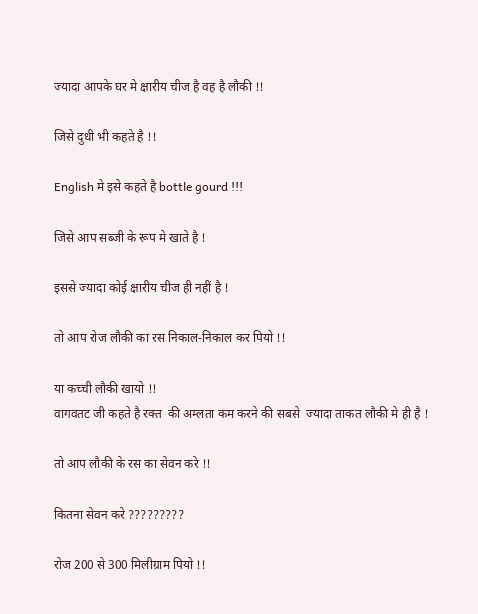ज्यादा आपके घर मे क्षारीय चीज है वह है लौकी !!

जिसे दुधी भी कहते है !!

English मे इसे कहते है bottle gourd !!!

जिसे आप सब्जी के रूप मे खाते है !

इससे ज्यादा कोई क्षारीय चीज ही नहीं है !

तो आप रोज लौकी का रस निकाल-निकाल कर पियो !!

या कच्ची लौकी खायो !!
वागवतट जी कहते है रक्त  की अम्लता कम करने की सबसे  ज्यादा ताकत लौकी मे ही है !

तो आप लौकी के रस का सेवन करे !!

कितना सेवन करे ?????????

रोज 200 से 300 मिलीग्राम पियो !!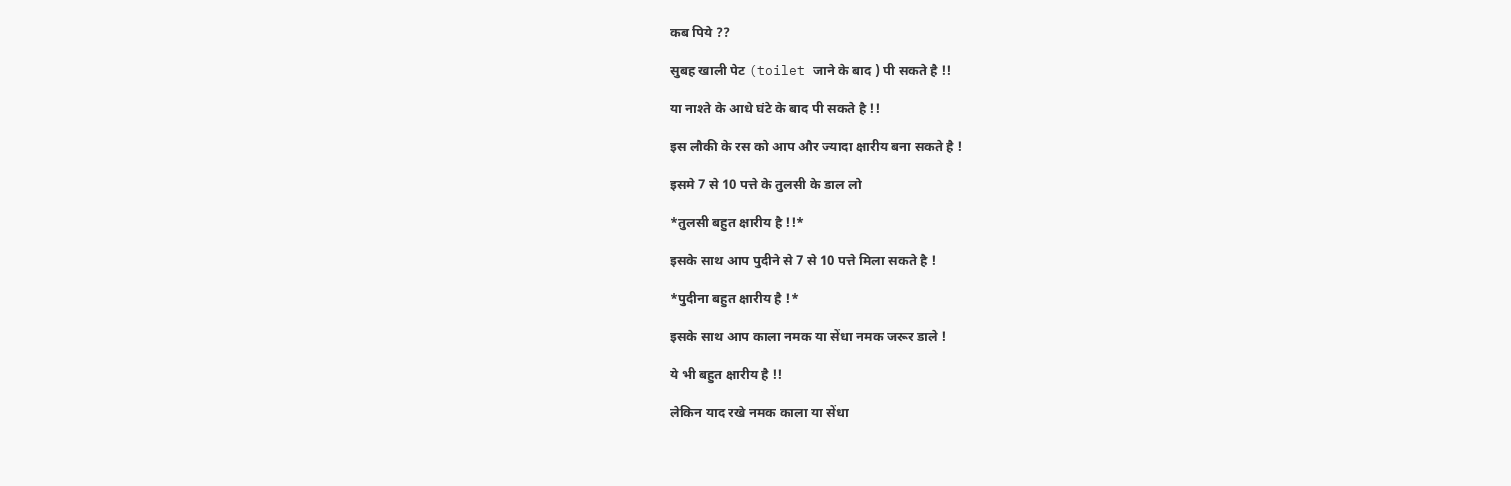कब पिये ??

सुबह खाली पेट (toilet जाने के बाद ) पी सकते है !!

या नाश्ते के आधे घंटे के बाद पी सकते है !!

इस लौकी के रस को आप और ज्यादा क्षारीय बना सकते है !

इसमे 7 से 10 पत्ते के तुलसी के डाल लो

*तुलसी बहुत क्षारीय है !!*

इसके साथ आप पुदीने से 7 से 10 पत्ते मिला सकते है !

*पुदीना बहुत क्षारीय है !*

इसके साथ आप काला नमक या सेंधा नमक जरूर डाले !

ये भी बहुत क्षारीय है !!

लेकिन याद रखे नमक काला या सेंधा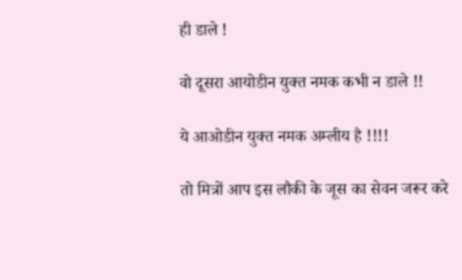ही डाले !

वो दूसरा आयोडीन युक्त नमक कभी न डाले !!

ये आओडीन युक्त नमक अम्लीय है !!!!

तो मित्रों आप इस लौकी के जूस का सेवन जरूर करे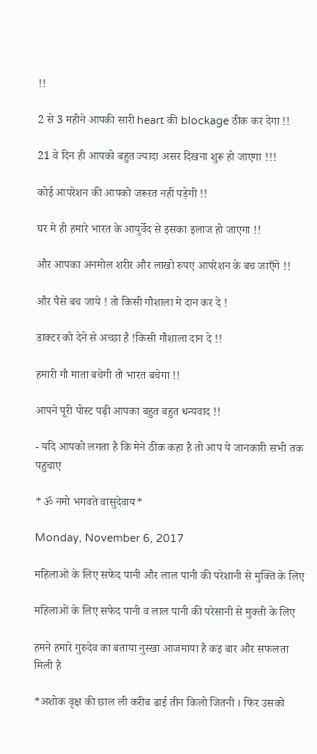!!

2 से 3 महीने आपकी सारी heart की blockage ठीक कर देगा !!

21 वे दिन ही आपको बहुत ज्यादा असर दिखना शुरू हो जाएगा !!!

कोई आपरेशन की आपको जरूरत नहीं पड़ेगी !!

घर मे ही हमारे भारत के आयुर्वेद से इसका इलाज हो जाएगा !!

और आपका अनमोल शरीर और लाखो रुपए आपरेशन के बच जाएँगे !!

और पैसे बच जाये ! तो किसी गौशाला मे दान कर दे !

डाक्टर को देने से अच्छा है !किसी गौशाला दान दे !!

हमारी गौ माता बचेगी तो भारत बचेगा !!

आपने पूरी पोस्ट पढ़ी आपका बहुत बहुत धन्यवाद !!

- यदि आपको लगता है कि मेने ठीक कहा है तो आप ये जानकारी सभी तक पहुचाए

*ॐ नमो भगवते वासुदेवाय*

Monday, November 6, 2017

महिलाओं के लिए सफेद पानी और लाल पानी की परेशानी से मुक्ति के लिए

महिलाओं के लिए सफेद पानी व लाल पानी की परेसानी से मुक्ती के लिए

हमने हमारे गुरुदेव का बताया नुस्खा आजमाया है कइ बार और सफलता मिली है

*अशोक वृक्ष की छाल ली करीब ढाई तीन किलो जितनी । फिर उसको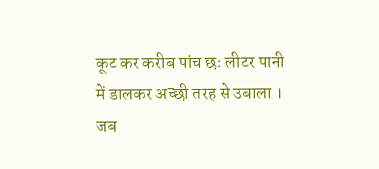कूट कर करीब पांच छः लीटर पानी में डालकर अच्छी तरह से उबाला । जब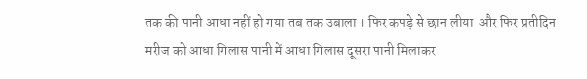तक की पानी आधा नहीं हो गया तब तक उबाला । फिर कपड़े से छान लीया  और फिर प्रतीदिन मरीज को आधा गिलास पानी में आधा गिलास दूसरा पानी मिलाकर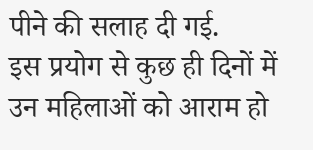पीने की सलाह दी गई.
इस प्रयोग से कुछ ही दिनों में उन महिलाओं को आराम हो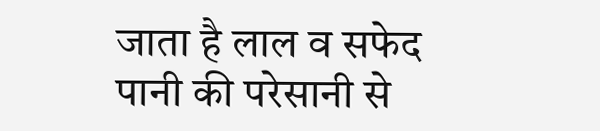जाता है लाल व सफेद पानी की परेसानी से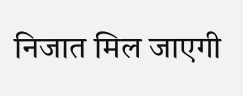निजात मिल जाएगी